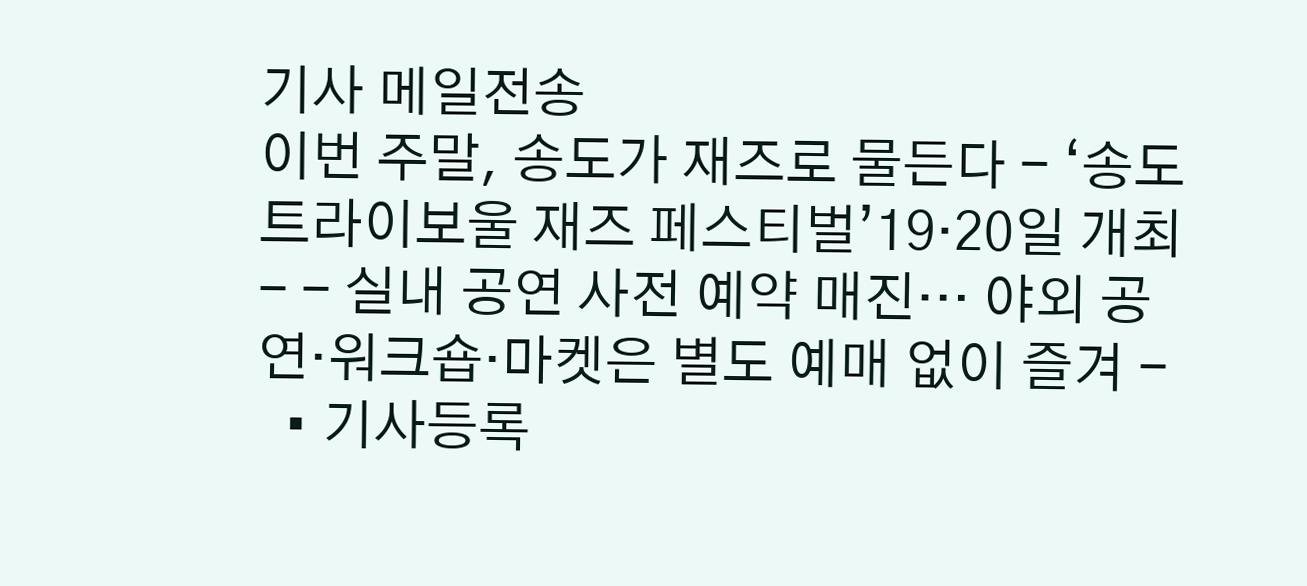기사 메일전송
이번 주말, 송도가 재즈로 물든다 - ‘송도 트라이보울 재즈 페스티벌’19·20일 개최 - - 실내 공연 사전 예약 매진… 야외 공연·워크숍·마켓은 별도 예매 없이 즐겨 -
  • 기사등록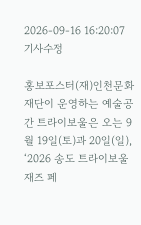2026-09-16 16:20:07
기사수정

홍보포스터(재)인천문화재단이 운영하는 예술공간 트라이보울은 오는 9월 19일(토)과 20일(일), ‘2026 송도 트라이보울 재즈 페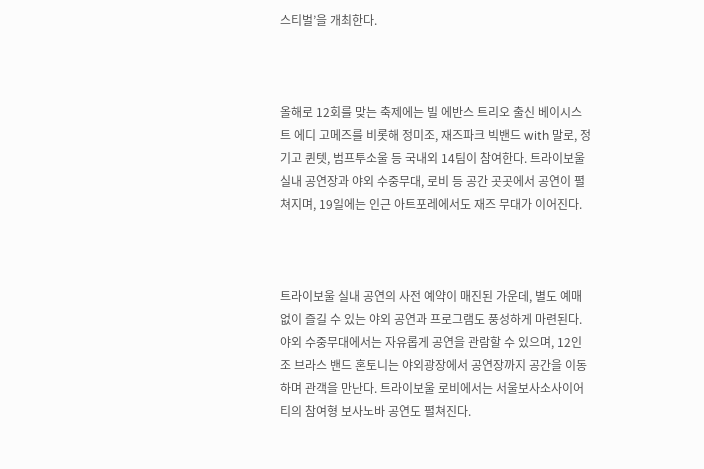스티벌’을 개최한다.



올해로 12회를 맞는 축제에는 빌 에반스 트리오 출신 베이시스트 에디 고메즈를 비롯해 정미조, 재즈파크 빅밴드 with 말로, 정기고 퀸텟, 범프투소울 등 국내외 14팀이 참여한다. 트라이보울 실내 공연장과 야외 수중무대, 로비 등 공간 곳곳에서 공연이 펼쳐지며, 19일에는 인근 아트포레에서도 재즈 무대가 이어진다.



트라이보울 실내 공연의 사전 예약이 매진된 가운데, 별도 예매 없이 즐길 수 있는 야외 공연과 프로그램도 풍성하게 마련된다. 야외 수중무대에서는 자유롭게 공연을 관람할 수 있으며, 12인조 브라스 밴드 혼토니는 야외광장에서 공연장까지 공간을 이동하며 관객을 만난다. 트라이보울 로비에서는 서울보사소사이어티의 참여형 보사노바 공연도 펼쳐진다.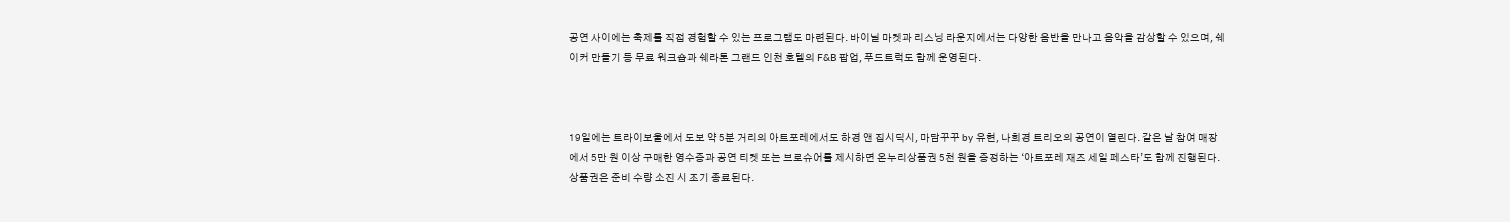공연 사이에는 축제를 직접 경험할 수 있는 프로그램도 마련된다. 바이닐 마켓과 리스닝 라운지에서는 다양한 음반을 만나고 음악을 감상할 수 있으며, 쉐이커 만들기 등 무료 워크숍과 쉐라톤 그랜드 인천 호텔의 F&B 팝업, 푸드트럭도 함께 운영된다.



19일에는 트라이보울에서 도보 약 5분 거리의 아트포레에서도 하경 앤 집시딕시, 마담꾸꾸 by 유현, 나희경 트리오의 공연이 열린다. 같은 날 참여 매장에서 5만 원 이상 구매한 영수증과 공연 티켓 또는 브로슈어를 제시하면 온누리상품권 5천 원을 증정하는 ‘아트포레 재즈 세일 페스타’도 함께 진행된다. 상품권은 준비 수량 소진 시 조기 종료된다.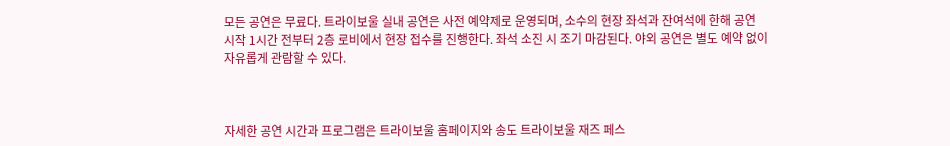모든 공연은 무료다. 트라이보울 실내 공연은 사전 예약제로 운영되며, 소수의 현장 좌석과 잔여석에 한해 공연 시작 1시간 전부터 2층 로비에서 현장 접수를 진행한다. 좌석 소진 시 조기 마감된다. 야외 공연은 별도 예약 없이 자유롭게 관람할 수 있다.



자세한 공연 시간과 프로그램은 트라이보울 홈페이지와 송도 트라이보울 재즈 페스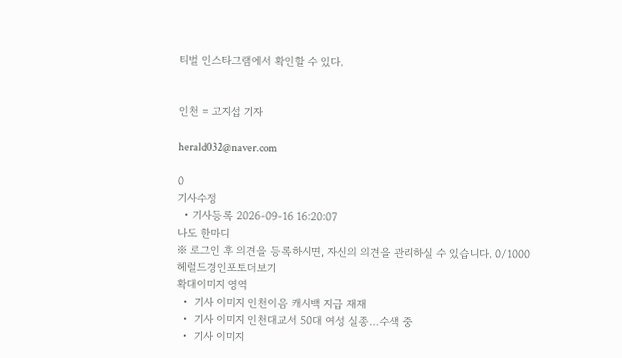티벌 인스타그램에서 확인할 수 있다.


인천 = 고지섭 기자

herald032@naver.com

0
기사수정
  • 기사등록 2026-09-16 16:20:07
나도 한마디
※ 로그인 후 의견을 등록하시면, 자신의 의견을 관리하실 수 있습니다. 0/1000
헤럴드경인포토더보기
확대이미지 영역
  •  기사 이미지 인천이음 캐시백 지급 재재
  •  기사 이미지 인천대교서 50대 여성 실종…수색 중
  •  기사 이미지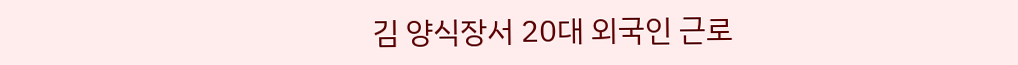김 양식장서 20대 외국인 근로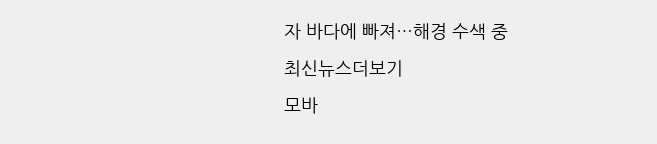자 바다에 빠져…해경 수색 중
최신뉴스더보기
모바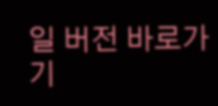일 버전 바로가기